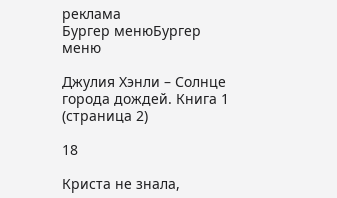реклама
Бургер менюБургер меню

Джулия Хэнли – Солнце города дождей. Книга 1 (страница 2)

18

Криста не знала,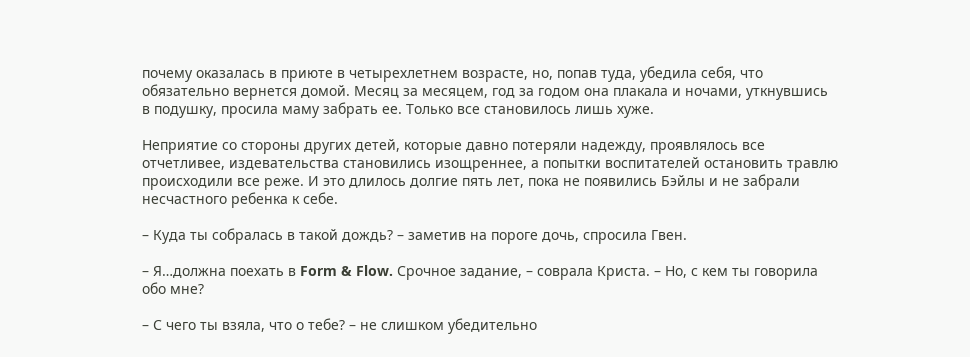почему оказалась в приюте в четырехлетнем возрасте, но, попав туда, убедила себя, что обязательно вернется домой. Месяц за месяцем, год за годом она плакала и ночами, уткнувшись в подушку, просила маму забрать ее. Только все становилось лишь хуже.

Неприятие со стороны других детей, которые давно потеряли надежду, проявлялось все отчетливее, издевательства становились изощреннее, а попытки воспитателей остановить травлю происходили все реже. И это длилось долгие пять лет, пока не появились Бэйлы и не забрали несчастного ребенка к себе.

– Куда ты собралась в такой дождь? – заметив на пороге дочь, спросила Гвен.

– Я…должна поехать в Form & Flow. Срочное задание, – соврала Криста. – Но, с кем ты говорила обо мне?

– С чего ты взяла, что о тебе? – не слишком убедительно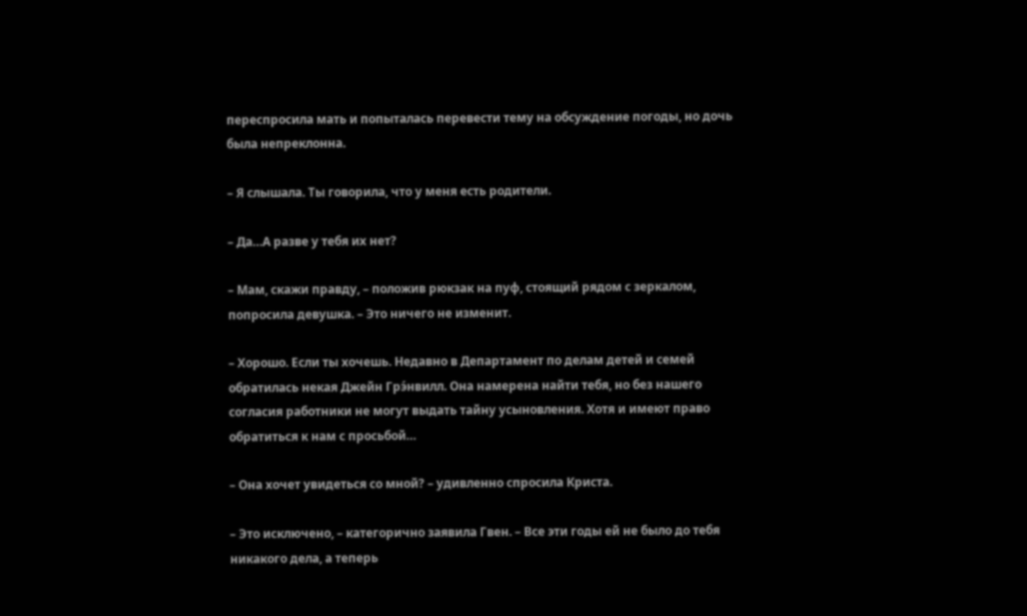переспросила мать и попыталась перевести тему на обсуждение погоды, но дочь была непреклонна.

– Я слышала. Ты говорила, что у меня есть родители.

– Да…А разве у тебя их нет?

– Мам, скажи правду, – положив рюкзак на пуф, стоящий рядом с зеркалом, попросила девушка. – Это ничего не изменит.

– Хорошо. Если ты хочешь. Недавно в Департамент по делам детей и семей обратилась некая Джейн Грэ́нвилл. Она намерена найти тебя, но без нашего согласия работники не могут выдать тайну усыновления. Хотя и имеют право обратиться к нам с просьбой…

– Она хочет увидеться со мной? – удивленно спросила Криста.

– Это исключено, – категорично заявила Гвен. – Все эти годы ей не было до тебя никакого дела, а теперь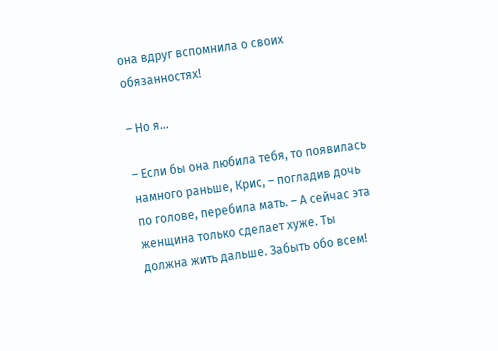она вдруг вспомнила о своих обязанностях!

– Но я…

– Если бы она любила тебя, то появилась намного раньше, Крис, – погладив дочь по голове, перебила мать. – А сейчас эта женщина только сделает хуже. Ты должна жить дальше. Забыть обо всем!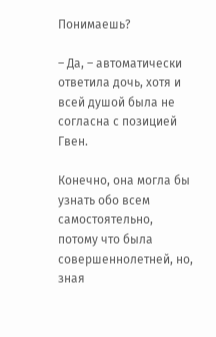Понимаешь?

– Да, – автоматически ответила дочь, хотя и всей душой была не согласна с позицией Гвен.

Конечно, она могла бы узнать обо всем самостоятельно, потому что была совершеннолетней, но, зная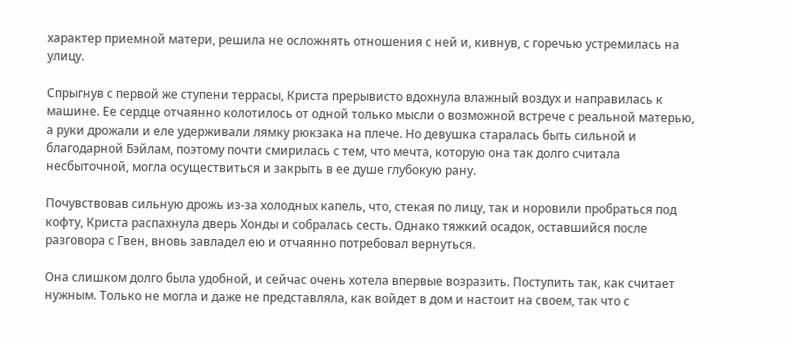характер приемной матери, решила не осложнять отношения с ней и, кивнув, с горечью устремилась на улицу.

Спрыгнув с первой же ступени террасы, Криста прерывисто вдохнула влажный воздух и направилась к машине. Ее сердце отчаянно колотилось от одной только мысли о возможной встрече с реальной матерью, а руки дрожали и еле удерживали лямку рюкзака на плече. Но девушка старалась быть сильной и благодарной Бэйлам, поэтому почти смирилась с тем, что мечта, которую она так долго считала несбыточной, могла осуществиться и закрыть в ее душе глубокую рану.

Почувствовав сильную дрожь из-за холодных капель, что, стекая по лицу, так и норовили пробраться под кофту, Криста распахнула дверь Хонды и собралась сесть. Однако тяжкий осадок, оставшийся после разговора с Гвен, вновь завладел ею и отчаянно потребовал вернуться.

Она слишком долго была удобной, и сейчас очень хотела впервые возразить. Поступить так, как считает нужным. Только не могла и даже не представляла, как войдет в дом и настоит на своем, так что с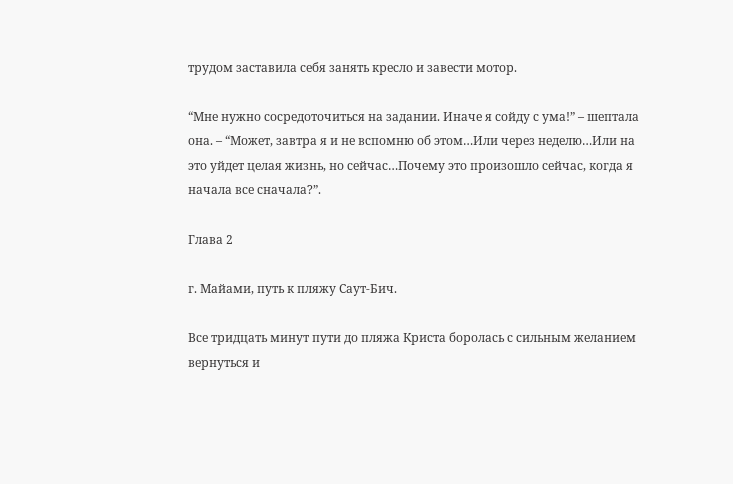трудом заставила себя занять кресло и завести мотор.

“Мне нужно сосредоточиться на задании. Иначе я сойду с ума!” – шептала она. – “Может, завтра я и не вспомню об этом…Или через неделю…Или на это уйдет целая жизнь, но сейчас…Почему это произошло сейчас, когда я начала все сначала?”.

Глава 2

г. Майами, путь к пляжу Саут-Бич.

Все тридцать минут пути до пляжа Криста боролась с сильным желанием вернуться и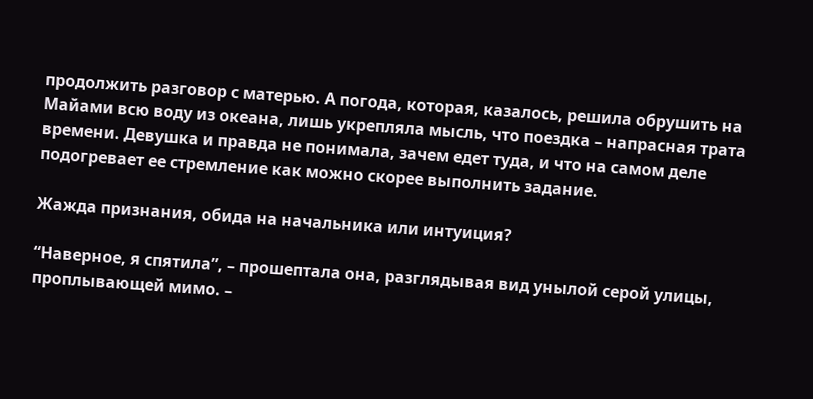продолжить разговор с матерью. А погода, которая, казалось, решила обрушить на Майами всю воду из океана, лишь укрепляла мысль, что поездка – напрасная трата времени. Девушка и правда не понимала, зачем едет туда, и что на самом деле подогревает ее стремление как можно скорее выполнить задание.

Жажда признания, обида на начальника или интуиция?

“Наверное, я спятила”, – прошептала она, разглядывая вид унылой серой улицы, проплывающей мимо. –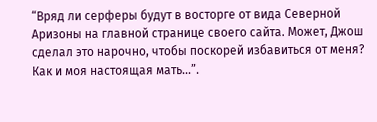“Вряд ли серферы будут в восторге от вида Северной Аризоны на главной странице своего сайта. Может, Джош сделал это нарочно, чтобы поскорей избавиться от меня? Как и моя настоящая мать…”.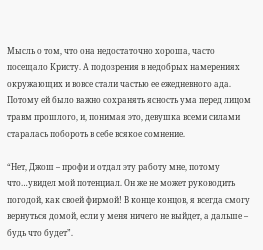Мысль о том, что она недостаточно хороша, часто посещало Кристу. А подозрения в недобрых намерениях окружающих и вовсе стали частью ее ежедневного ада. Потому ей было важно сохранять ясность ума перед лицом травм прошлого, и, понимая это, девушка всеми силами старалась побороть в себе всякое сомнение.

“Нет, Джош – профи и отдал эту работу мне, потому что…увидел мой потенциал. Он же не может руководить погодой, как своей фирмой! В конце концов, я всегда смогу вернуться домой, если у меня ничего не выйдет, а дальше – будь что будет”.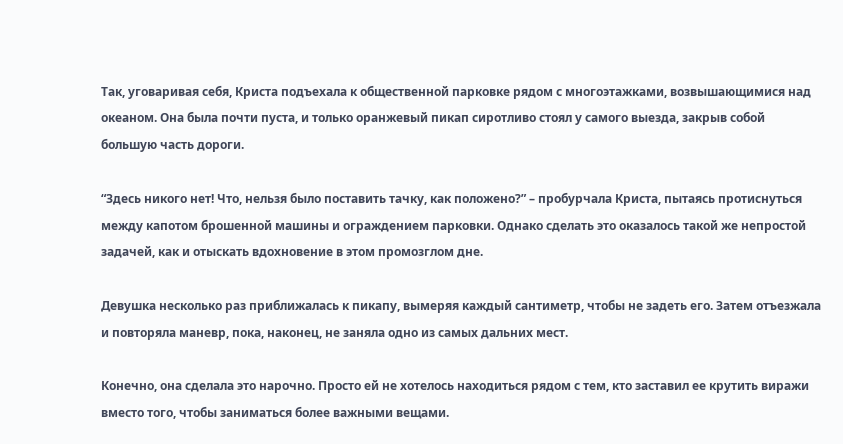Так, уговаривая себя, Криста подъехала к общественной парковке рядом с многоэтажками, возвышающимися над океаном. Она была почти пуста, и только оранжевый пикап сиротливо стоял у самого выезда, закрыв собой большую часть дороги.

“Здесь никого нет! Что, нельзя было поставить тачку, как положено?” – пробурчала Криста, пытаясь протиснуться между капотом брошенной машины и ограждением парковки. Однако сделать это оказалось такой же непростой задачей, как и отыскать вдохновение в этом промозглом дне.

Девушка несколько раз приближалась к пикапу, вымеряя каждый сантиметр, чтобы не задеть его. Затем отъезжала и повторяла маневр, пока, наконец, не заняла одно из самых дальних мест.

Конечно, она сделала это нарочно. Просто ей не хотелось находиться рядом с тем, кто заставил ее крутить виражи вместо того, чтобы заниматься более важными вещами.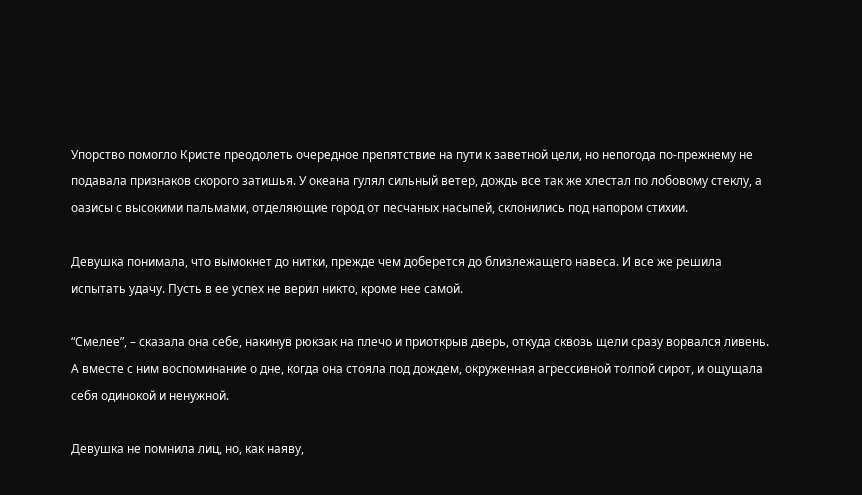Упорство помогло Кристе преодолеть очередное препятствие на пути к заветной цели, но непогода по-прежнему не подавала признаков скорого затишья. У океана гулял сильный ветер, дождь все так же хлестал по лобовому стеклу, а оазисы с высокими пальмами, отделяющие город от песчаных насыпей, склонились под напором стихии.

Девушка понимала, что вымокнет до нитки, прежде чем доберется до близлежащего навеса. И все же решила испытать удачу. Пусть в ее успех не верил никто, кроме нее самой.

“Смелее”, – сказала она себе, накинув рюкзак на плечо и приоткрыв дверь, откуда сквозь щели сразу ворвался ливень. А вместе с ним воспоминание о дне, когда она стояла под дождем, окруженная агрессивной толпой сирот, и ощущала себя одинокой и ненужной.

Девушка не помнила лиц, но, как наяву,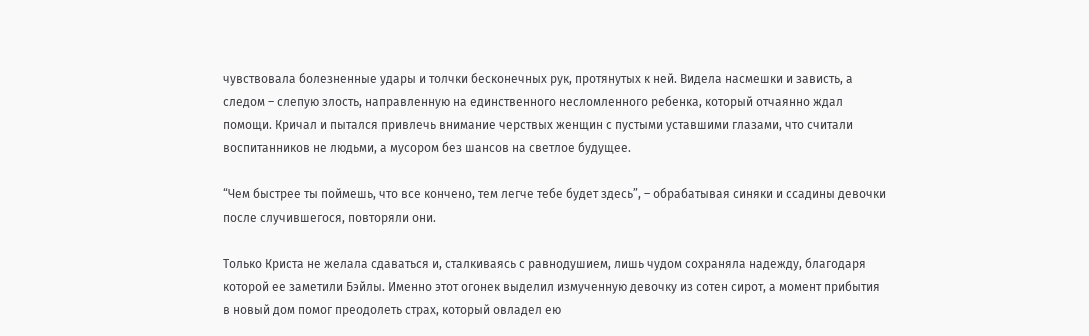чувствовала болезненные удары и толчки бесконечных рук, протянутых к ней. Видела насмешки и зависть, а следом – слепую злость, направленную на единственного несломленного ребенка, который отчаянно ждал помощи. Кричал и пытался привлечь внимание черствых женщин с пустыми уставшими глазами, что считали воспитанников не людьми, а мусором без шансов на светлое будущее.

“Чем быстрее ты поймешь, что все кончено, тем легче тебе будет здесь”, – обрабатывая синяки и ссадины девочки после случившегося, повторяли они.

Только Криста не желала сдаваться и, сталкиваясь с равнодушием, лишь чудом сохраняла надежду, благодаря которой ее заметили Бэйлы. Именно этот огонек выделил измученную девочку из сотен сирот, а момент прибытия в новый дом помог преодолеть страх, который овладел ею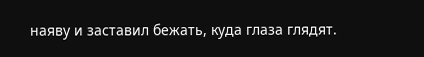наяву и заставил бежать, куда глаза глядят.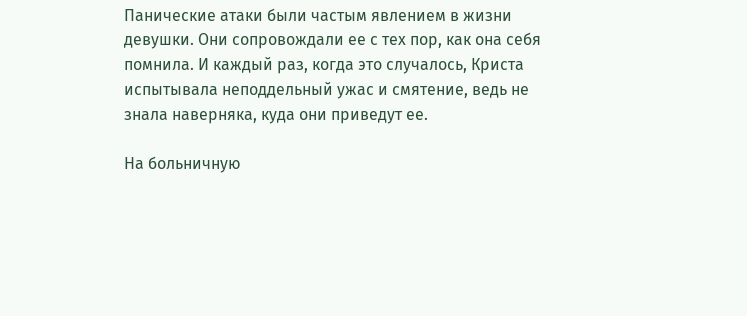Панические атаки были частым явлением в жизни девушки. Они сопровождали ее с тех пор, как она себя помнила. И каждый раз, когда это случалось, Криста испытывала неподдельный ужас и смятение, ведь не знала наверняка, куда они приведут ее.

На больничную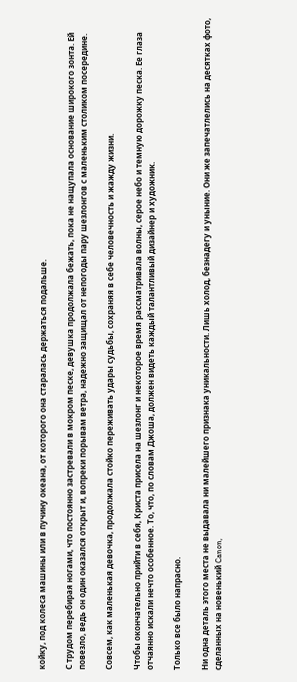койку, под колеса машины или в пучину океана, от которого она старалась держаться подальше.

С трудом перебирая ногами, что постоянно застревали в мокром песке, девушка продолжала бежать, пока не нащупала основание широкого зонта. Ей повезло, ведь он один оказался открыт и, вопреки порывам ветра, надежно защищал от непогоды пару шезлонгов с маленьким столиком посередине.

Совсем, как маленькая девочка, продолжала стойко переживать удары судьбы, сохраняя в себе человечность и жажду жизни.

Чтобы окончательно прийти в себя, Криста присела на шезлонг и некоторое время рассматривала волны, серое небо и темную дорожку песка. Ее глаза отчаянно искали нечто особенное. То, что, по словам Джоша, должен видеть каждый талантливый дизайнер и художник.

Только все было напрасно.

Ни одна деталь этого места не выдавала ни малейшего признака уникальности. Лишь холод, безнадегу и уныние. Они же запечатлелись на десятках фото, сделанных на новенький Canon,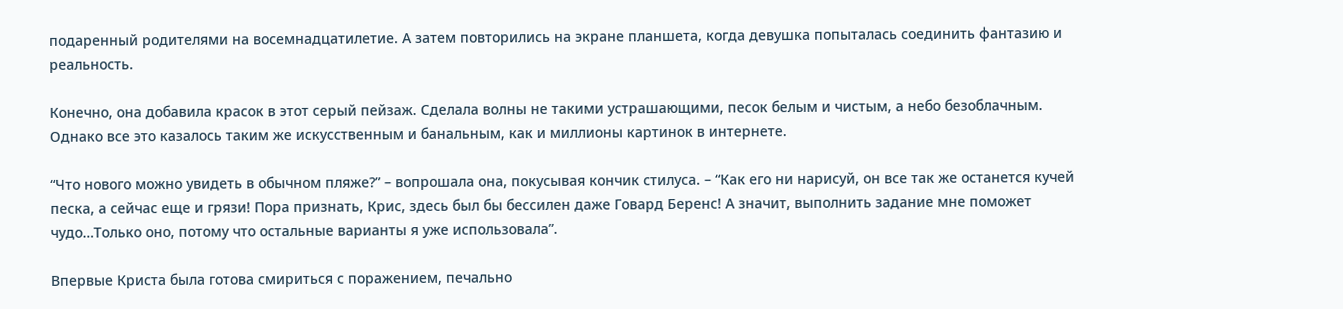подаренный родителями на восемнадцатилетие. А затем повторились на экране планшета, когда девушка попыталась соединить фантазию и реальность.

Конечно, она добавила красок в этот серый пейзаж. Сделала волны не такими устрашающими, песок белым и чистым, а небо безоблачным. Однако все это казалось таким же искусственным и банальным, как и миллионы картинок в интернете.

“Что нового можно увидеть в обычном пляже?” – вопрошала она, покусывая кончик стилуса. – “Как его ни нарисуй, он все так же останется кучей песка, а сейчас еще и грязи! Пора признать, Крис, здесь был бы бессилен даже Говард Беренс! А значит, выполнить задание мне поможет чудо…Только оно, потому что остальные варианты я уже использовала”.

Впервые Криста была готова смириться с поражением, печально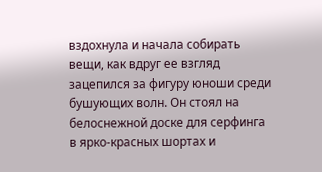вздохнула и начала собирать вещи, как вдруг ее взгляд зацепился за фигуру юноши среди бушующих волн. Он стоял на белоснежной доске для серфинга в ярко-красных шортах и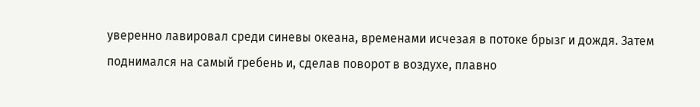уверенно лавировал среди синевы океана, временами исчезая в потоке брызг и дождя. Затем поднимался на самый гребень и, сделав поворот в воздухе, плавно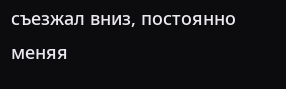съезжал вниз, постоянно меняя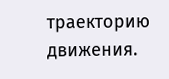траекторию движения.